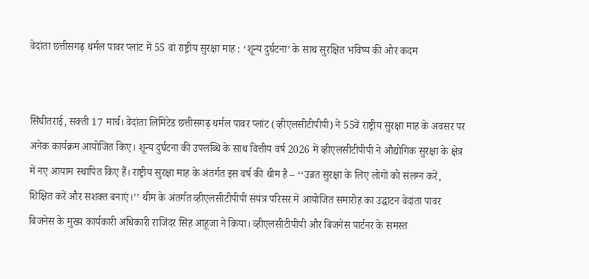वेदांता छत्तीसगढ़ थर्मल पावर प्लांट में 55 वां राष्ट्रीय सुरक्षा माह : ‘शून्य दुर्घटना’ के साथ सुरक्षित भविष्य की ओर कदम


सिंघीतराई, सक्ती 17 मार्च। वेदांता लिमिटेड छत्तीसगढ़ थर्मल पावर प्लांट (व्हीएलसीटीपीपी) ने 55वें राष्ट्रीय सुरक्षा माह के अवसर पर अनेक कार्यक्रम आयोजित किए। शून्य दुर्घटना की उपलब्धि के साथ वित्तीय वर्ष 2026 में व्हीएलसीटीपीपी ने औद्योगिक सुरक्षा के क्षेत्र में नए आयाम स्थापित किए हैं। राष्ट्रीय सुरक्षा माह के अंतर्गत इस वर्ष की थीम है – ‘‘उन्नत सुरक्षा के लिए लोगों को संलग्न करें, शिक्षित करें और सशक्त बनाएं।’’ थीम के अंतर्गत व्हीएलसीटीपीपी संयंत्र परिसर में आयोजित समारोह का उद्घाटन वेदांता पावर बिजनेस के मुख्य कार्यकारी अधिकारी राजिंदर सिंह आहूजा ने किया। व्हीएलसीटीपीपी और बिजनेस पार्टनर के समस्त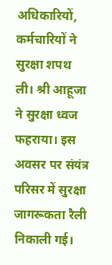अधिकारियों, कर्मचारियों ने सुरक्षा शपथ ली। श्री आहूजा ने सुरक्षा ध्वज फहराया। इस अवसर पर संयंत्र परिसर में सुरक्षा जागरूकता रैली निकाली गई।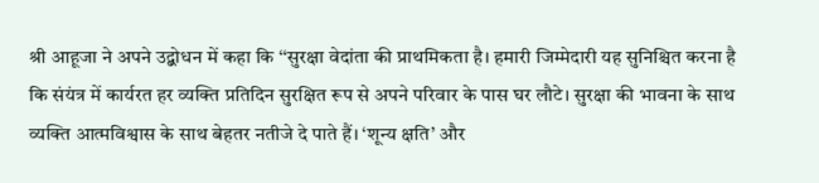श्री आहूजा ने अपने उद्बोधन में कहा कि ‘‘सुरक्षा वेदांता की प्राथमिकता है। हमारी जिम्मेदारी यह सुनिश्चित करना है कि संयंत्र में कार्यरत हर व्यक्ति प्रतिदिन सुरक्षित रूप से अपने परिवार के पास घर लौटे। सुरक्षा की भावना के साथ व्यक्ति आत्मविश्वास के साथ बेहतर नतीजे दे पाते हैं। ‘शून्य क्षति’ और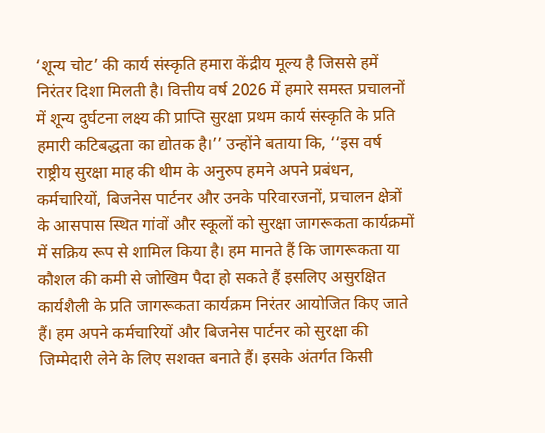‘शून्य चोट’ की कार्य संस्कृति हमारा केंद्रीय मूल्य है जिससे हमें निरंतर दिशा मिलती है। वित्तीय वर्ष 2026 में हमारे समस्त प्रचालनों में शून्य दुर्घटना लक्ष्य की प्राप्ति सुरक्षा प्रथम कार्य संस्कृति के प्रति हमारी कटिबद्धता का द्योतक है।’’ उन्होंने बताया कि, ‘‘इस वर्ष राष्ट्रीय सुरक्षा माह की थीम के अनुरुप हमने अपने प्रबंधन, कर्मचारियों, बिजनेस पार्टनर और उनके परिवारजनों, प्रचालन क्षेत्रों के आसपास स्थित गांवों और स्कूलों को सुरक्षा जागरूकता कार्यक्रमों में सक्रिय रूप से शामिल किया है। हम मानते हैं कि जागरूकता या कौशल की कमी से जोखिम पैदा हो सकते हैं इसलिए असुरक्षित कार्यशैली के प्रति जागरूकता कार्यक्रम निरंतर आयोजित किए जाते हैं। हम अपने कर्मचारियों और बिजनेस पार्टनर को सुरक्षा की जिम्मेदारी लेने के लिए सशक्त बनाते हैं। इसके अंतर्गत किसी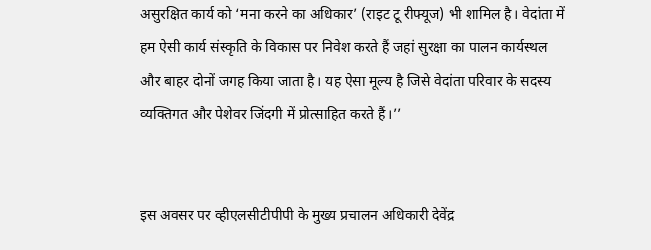असुरक्षित कार्य को ‘मना करने का अधिकार’ (राइट टू रीफ्यूज) भी शामिल है। वेदांता में हम ऐसी कार्य संस्कृति के विकास पर निवेश करते हैं जहां सुरक्षा का पालन कार्यस्थल और बाहर दोनों जगह किया जाता है। यह ऐसा मूल्य है जिसे वेदांता परिवार के सदस्य व्यक्तिगत और पेशेवर जिंदगी में प्रोत्साहित करते हैं।’’


इस अवसर पर व्हीएलसीटीपीपी के मुख्य प्रचालन अधिकारी देवेंद्र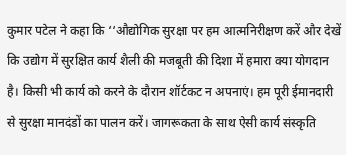कुमार पटेल ने कहा कि ‘‘औद्योगिक सुरक्षा पर हम आत्मनिरीक्षण करें और देखें कि उद्योग में सुरक्षित कार्य शैली की मजबूती की दिशा में हमारा क्या योगदान है। किसी भी कार्य को करने के दौरान शॉर्टकट न अपनाएं। हम पूरी ईमानदारी से सुरक्षा मानदंडों का पालन करें। जागरूकता के साथ ऐसी कार्य संस्कृति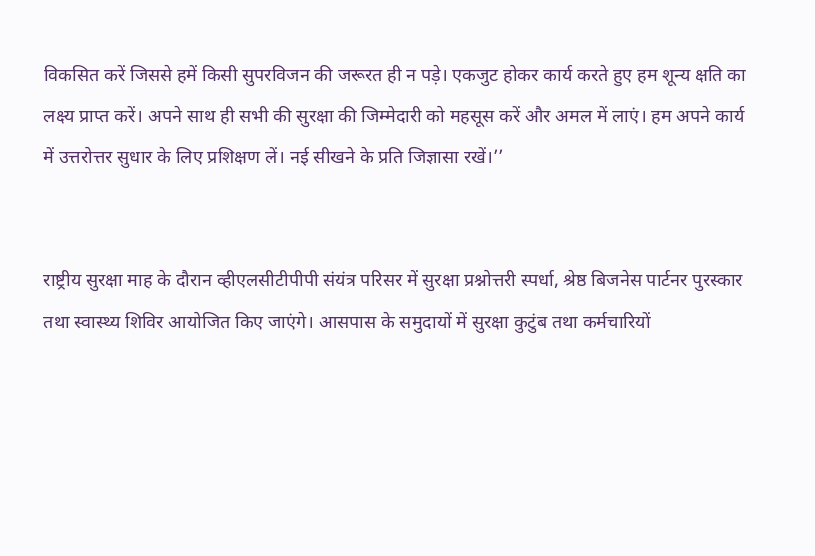विकसित करें जिससे हमें किसी सुपरविजन की जरूरत ही न पड़े। एकजुट होकर कार्य करते हुए हम शून्य क्षति का लक्ष्य प्राप्त करें। अपने साथ ही सभी की सुरक्षा की जिम्मेदारी को महसूस करें और अमल में लाएं। हम अपने कार्य में उत्तरोत्तर सुधार के लिए प्रशिक्षण लें। नई सीखने के प्रति जिज्ञासा रखें।’’


राष्ट्रीय सुरक्षा माह के दौरान व्हीएलसीटीपीपी संयंत्र परिसर में सुरक्षा प्रश्नोत्तरी स्पर्धा, श्रेष्ठ बिजनेस पार्टनर पुरस्कार तथा स्वास्थ्य शिविर आयोजित किए जाएंगे। आसपास के समुदायों में सुरक्षा कुटुंब तथा कर्मचारियों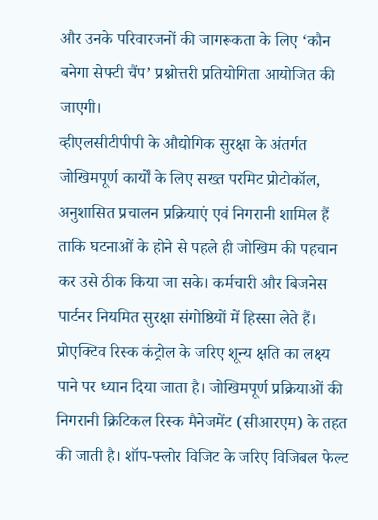और उनके परिवारजनों की जागरूकता के लिए ‘कौन बनेगा सेफ्टी चैंप’ प्रश्नोत्तरी प्रतियोगिता आयोजित की जाएगी।
व्हीएलसीटीपीपी के औद्योगिक सुरक्षा के अंतर्गत जोखिमपूर्ण कार्यों के लिए सख्त परमिट प्रोटोकॉल, अनुशासित प्रचालन प्रक्रियाएं एवं निगरानी शामिल हैं ताकि घटनाओं के होने से पहले ही जोखिम की पहचान कर उसे ठीक किया जा सके। कर्मचारी और बिजनेस पार्टनर नियमित सुरक्षा संगोष्ठियों में हिस्सा लेते हैं। प्रोएक्टिव रिस्क कंट्रोल के जरिए शून्य क्षति का लक्ष्य पाने पर ध्यान दिया जाता है। जोखिमपूर्ण प्रक्रियाओं की निगरानी क्रिटिकल रिस्क मैनेजमेंट (सीआरएम) के तहत की जाती है। शॉप-फ्लोर विजिट के जरिए विजिबल फेल्ट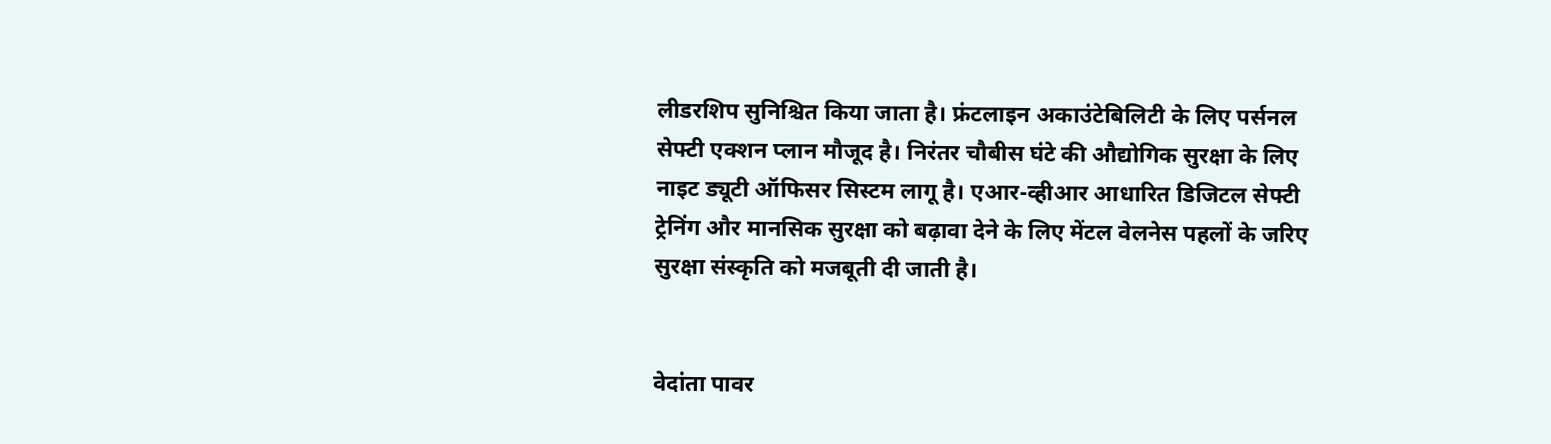लीडरशिप सुनिश्चित किया जाता है। फ्रंटलाइन अकाउंटेबिलिटी के लिए पर्सनल सेफ्टी एक्शन प्लान मौजूद है। निरंतर चौबीस घंटे की औद्योगिक सुरक्षा के लिए नाइट ड्यूटी ऑफिसर सिस्टम लागू है। एआर-व्हीआर आधारित डिजिटल सेफ्टी ट्रेनिंग और मानसिक सुरक्षा को बढ़ावा देने के लिए मेंटल वेलनेस पहलों के जरिए सुरक्षा संस्कृति को मजबूती दी जाती है।


वेदांता पावर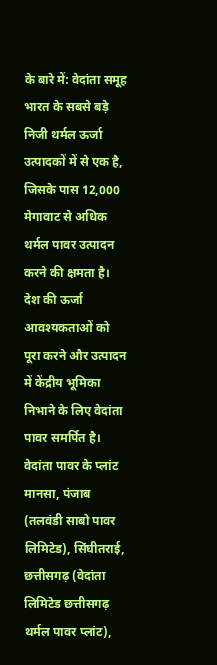के बारे में: वेदांता समूह भारत के सबसे बड़े निजी थर्मल ऊर्जा उत्पादकों में से एक है, जिसके पास 12,000 मेगावाट से अधिक थर्मल पावर उत्पादन करने की क्षमता है। देश की ऊर्जा आवश्यकताओं को पूरा करने और उत्पादन में केंद्रीय भूमिका निभाने के लिए वेदांता पावर समर्पित है। वेदांता पावर के प्लांट मानसा, पंजाब (तलवंडी साबो पावर लिमिटेड), सिंघीतराई, छत्तीसगढ़ (वेदांता लिमिटेड छत्तीसगढ़ थर्मल पावर प्लांट),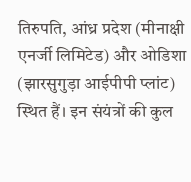तिरुपति, आंध्र प्रदेश (मीनाक्षी एनर्जी लिमिटेड) और ओडिशा (झारसुगुड़ा आईपीपी प्लांट) स्थित हैं। इन संयंत्रों की कुल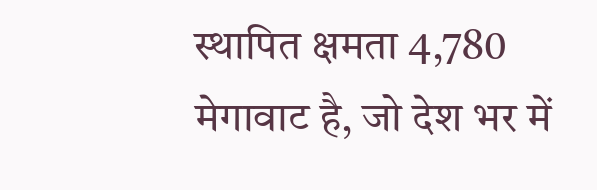स्थापित क्षमता 4,780 मेगावाट है, जो देश भर में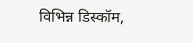विभिन्न डिस्कॉम,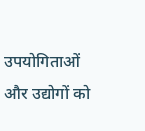उपयोगिताओं और उद्योगों को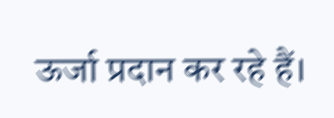ऊर्जा प्रदान कर रहे हैं।